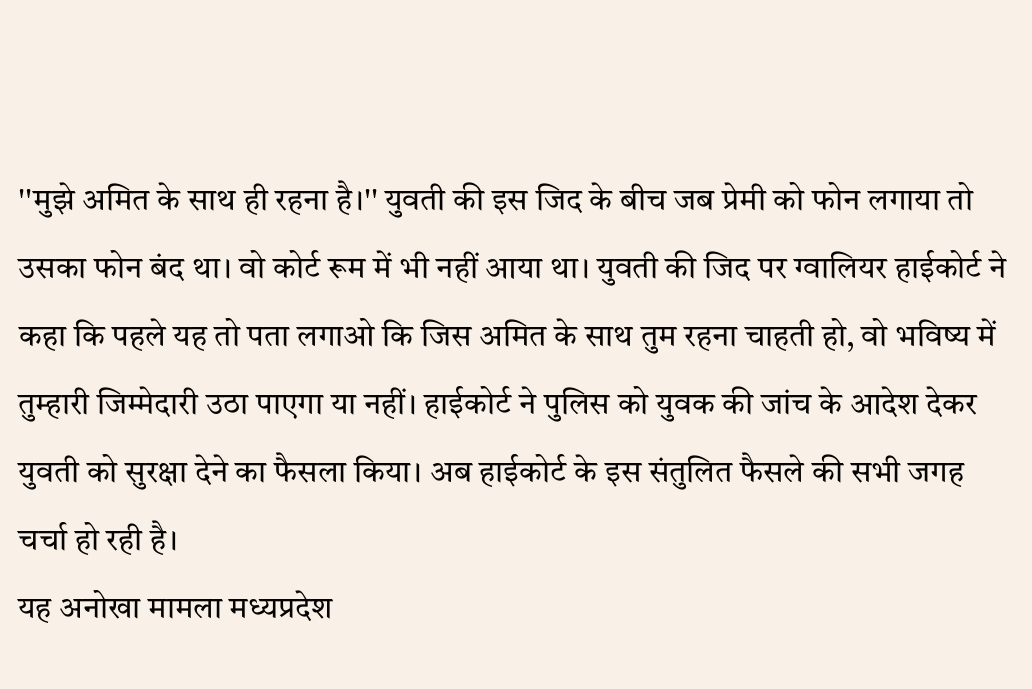''मुझे अमित के साथ ही रहना है।'' युवती की इस जिद के बीच जब प्रेमी को फोन लगाया तो उसका फोन बंद था। वो कोर्ट रूम में भी नहीं आया था। युवती की जिद पर ग्वालियर हाईकोर्ट ने कहा कि पहले यह तो पता लगाओ कि जिस अमित के साथ तुम रहना चाहती हो, वो भविष्य में तुम्हारी जिम्मेदारी उठा पाएगा या नहीं। हाईकोर्ट ने पुलिस को युवक की जांच के आदेश देकर युवती को सुरक्षा देने का फैसला किया। अब हाईकोर्ट के इस संतुलित फैसले की सभी जगह चर्चा हो रही है।
यह अनोखा मामला मध्यप्रदेश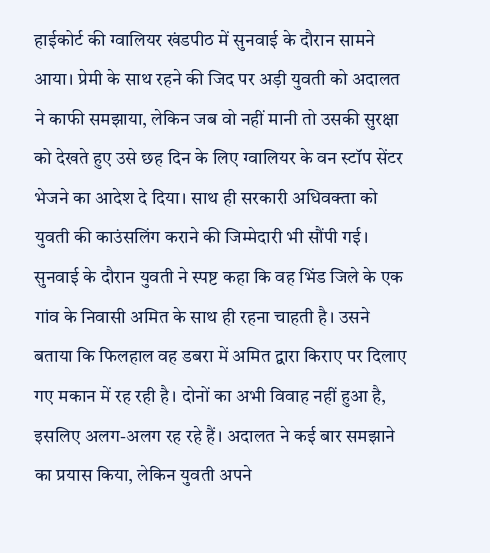हाईकोर्ट की ग्वालियर खंडपीठ में सुनवाई के दौरान सामने आया। प्रेमी के साथ रहने की जिद पर अड़ी युवती को अदालत ने काफी समझाया, लेकिन जब वो नहीं मानी तो उसकी सुरक्षा को देखते हुए उसे छह दिन के लिए ग्वालियर के वन स्टॉप सेंटर भेजने का आदेश दे दिया। साथ ही सरकारी अधिवक्ता को युवती की काउंसलिंग कराने की जिम्मेदारी भी सौंपी गई।
सुनवाई के दौरान युवती ने स्पष्ट कहा कि वह भिंड जिले के एक गांव के निवासी अमित के साथ ही रहना चाहती है। उसने बताया कि फिलहाल वह डबरा में अमित द्वारा किराए पर दिलाए गए मकान में रह रही है। दोनों का अभी विवाह नहीं हुआ है, इसलिए अलग-अलग रह रहे हैं। अदालत ने कई बार समझाने का प्रयास किया, लेकिन युवती अपने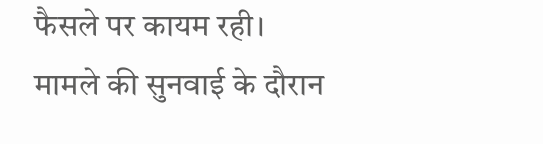फैसले पर कायम रही।
मामले की सुनवाई के दौरान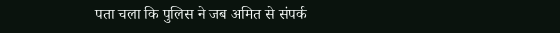पता चला कि पुलिस ने जब अमित से संपर्क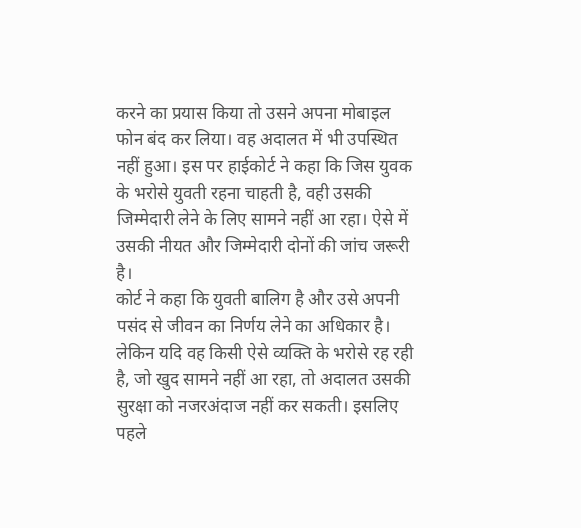करने का प्रयास किया तो उसने अपना मोबाइल फोन बंद कर लिया। वह अदालत में भी उपस्थित नहीं हुआ। इस पर हाईकोर्ट ने कहा कि जिस युवक के भरोसे युवती रहना चाहती है, वही उसकी जिम्मेदारी लेने के लिए सामने नहीं आ रहा। ऐसे में उसकी नीयत और जिम्मेदारी दोनों की जांच जरूरी है।
कोर्ट ने कहा कि युवती बालिग है और उसे अपनी पसंद से जीवन का निर्णय लेने का अधिकार है। लेकिन यदि वह किसी ऐसे व्यक्ति के भरोसे रह रही है, जो खुद सामने नहीं आ रहा, तो अदालत उसकी सुरक्षा को नजरअंदाज नहीं कर सकती। इसलिए पहले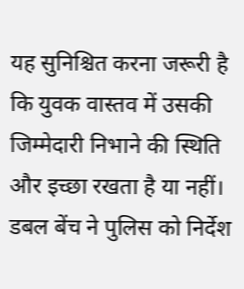यह सुनिश्चित करना जरूरी है कि युवक वास्तव में उसकी जिम्मेदारी निभाने की स्थिति और इच्छा रखता है या नहीं।
डबल बेंच ने पुलिस को निर्देश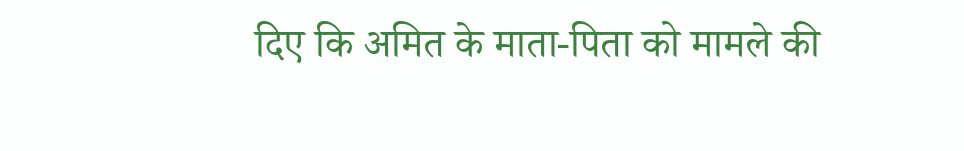दिए कि अमित के माता-पिता को मामले की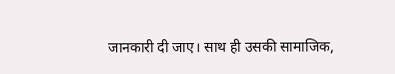जानकारी दी जाए। साथ ही उसकी सामाजिक,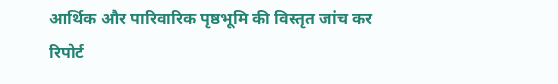आर्थिक और पारिवारिक पृष्ठभूमि की विस्तृत जांच कर रिपोर्ट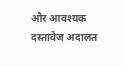और आवश्यक दस्तावेज अदालत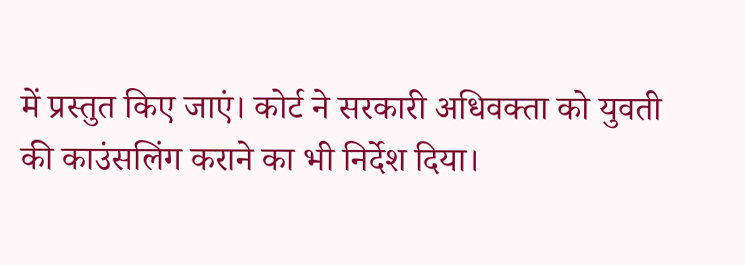में प्रस्तुत किए जाएं। कोर्ट ने सरकारी अधिवक्ता को युवती की काउंसलिंग कराने का भी निर्देश दिया।